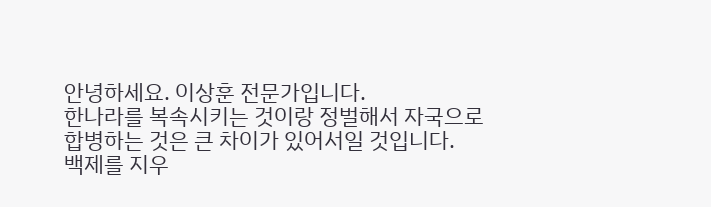안녕하세요. 이상훈 전문가입니다.
한나라를 복속시키는 것이랑 정벌해서 자국으로 합병하는 것은 큰 차이가 있어서일 것입니다.
백제를 지우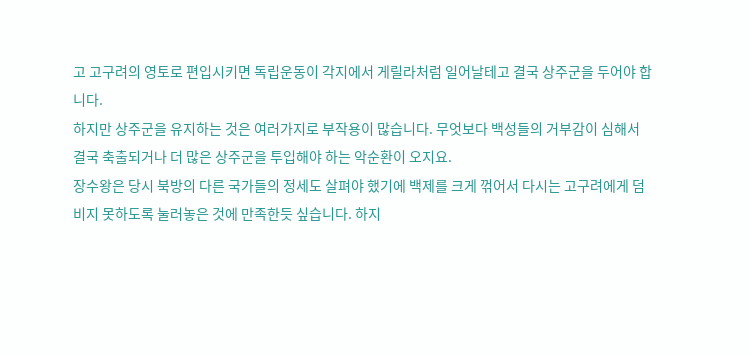고 고구려의 영토로 편입시키면 독립운동이 각지에서 게릴라처럼 일어날테고 결국 상주군을 두어야 합니다.
하지만 상주군을 유지하는 것은 여러가지로 부작용이 많습니다. 무엇보다 백성들의 거부감이 심해서 결국 축출되거나 더 많은 상주군을 투입해야 하는 악순환이 오지요.
장수왕은 당시 북방의 다른 국가들의 정세도 살펴야 했기에 백제를 크게 꺾어서 다시는 고구려에게 덤비지 못하도록 눌러놓은 것에 만족한듯 싶습니다. 하지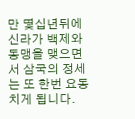만 몇십년뒤에 신라가 백제와 동맹을 맺으면서 삼국의 정세는 또 한번 요동치게 됩니다.